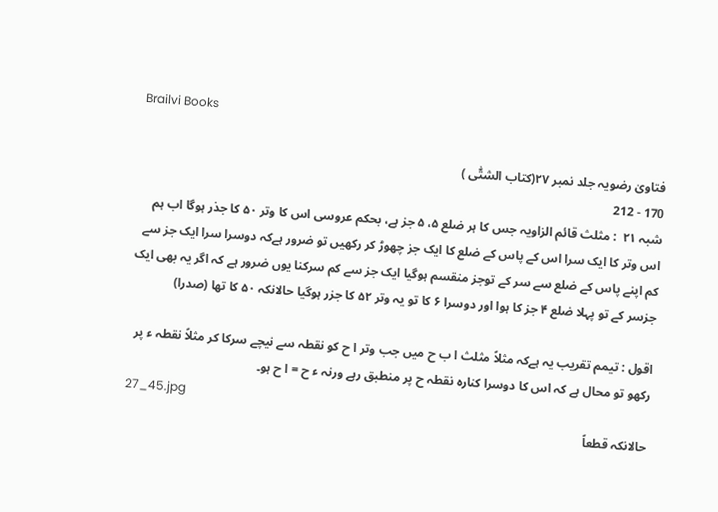Brailvi Books

فتاویٰ رضویہ جلد نمبر ۲۷(کتاب الشتّٰی )
170 - 212
شبہ ۲۱  : مثلث قائم الزاویہ جس کا ہر ضلع ۵، ۵ جز ہے، بحکم عروسی اس کا وتر ۵۰ کا جذر ہوگا اب ہم اس وتر کا ایک سرا اس کے پاس کے ضلع کا ایک جز چھوڑ کر رکھیں تو ضرور ہےکہ دوسرا سرا ایک جز سے کم اپنے پاس کے ضلع سے سر کے توجز منقسم ہوگیا ایک جز سے کم سرکنا یوں ضرور ہے کہ اگر یہ بھی ایک جزسر کے تو پہلا ضلع ۴ جز کا ہوا اور دوسرا ۶ کا تو یہ وتر ۵۲ کا جزر ہوگیا حالانکہ ۵۰ کا تھا (صدرا)

اقول : تیمم تقریب یہ ہےکہ مثلاً مثلث ا ب ح میں جب وتر ا ح کو نقطہ سے نیچے سرکا کر مثلاً نقطہ ء پر رکھو تو محال ہے کہ اس کا دوسرا کنارہ نقطہ ح پر منطبق رہے ورنہ ء ح = ا ح ہو۔
27_45.jpg
حالانکہ قطعاً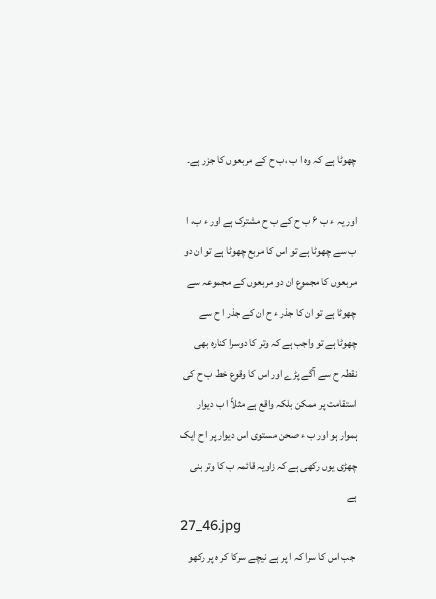چھوٹا ہے کہ وہ ا ب ،ب ح کے مربعوں کا جزر ہے۔

اور یہ ء ب ۶ ب ح کے ب ح مشترک ہے اور ء ب، ا ب سے چھوٹا ہے تو اس کا مربع چھوٹا ہے تو ان دو مربعوں کا مجموع ان دو مربعوں کے مجموعہ سے چھوٹا ہے تو ان کا جذر ء ح ان کے جذر ا ح سے چھوٹا ہے تو واجب ہے کہ وتر کا دوسرا کنارہ بھی نقطہ ح سے آگے پڑے اور اس کا وقوع خط ب ح کی استقامت پر ممکن بلکہ واقع ہے مثلاً ا ب دیوار ہموار ہو اور ب ء صحن مستوی اس دیوار پر ا ح ایک چھڑی یوں رکھی ہے کہ زاویہ قائمہ ب کا وتر بنی ہے
27_46.jpg
 جب اس کا سرا کہ ا پر ہے نیچے سرکا کر ہ پر رکھو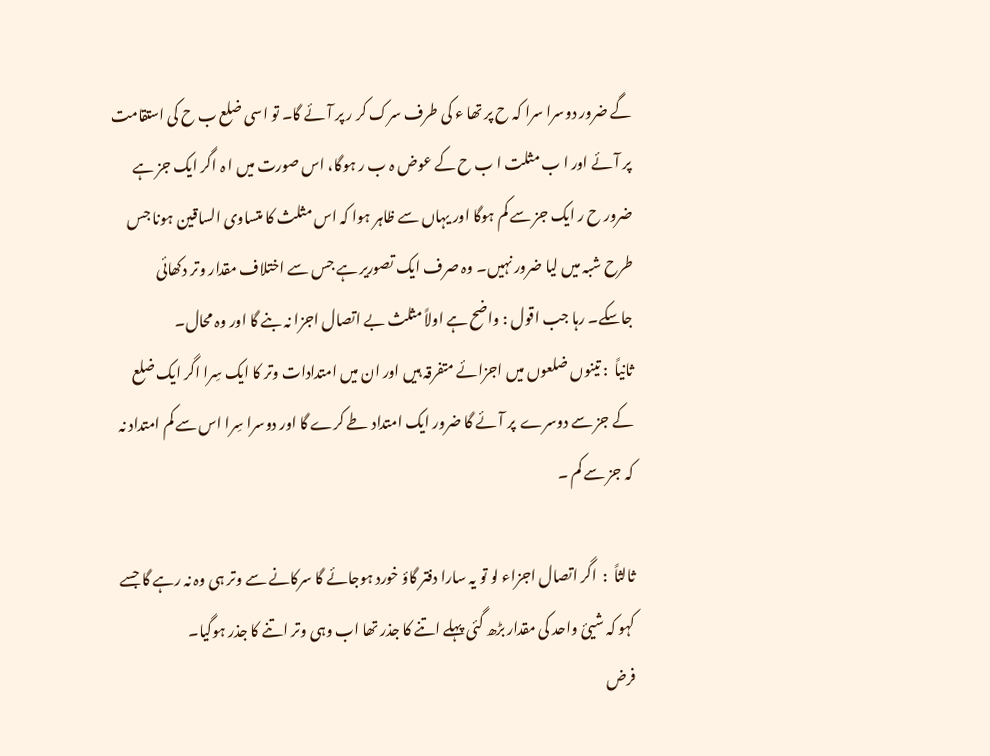گے ضرور دوسرا سرا کہ ح پر تھا ء کی طرف سرک کر ر پر آئے گا۔ تو اسی ضلع ب ح کی استقامت پر آئے اور ا ب مثلت ا ب ح کے عوض ہ ب ر ہوگا، اس صورت میں ا ہ اگر ایک جز ہے ضرور ح ر ایک جز سے کم ہوگا اور یہاں سے ظاہر ہوا کہ اس مثلث کا متساوی الساقین ہونا جس طرح شبہ میں لیا ضرور نہیں۔ وہ صرف ایک تصوریر ہے جس سے اختلاف مقدار وتر دکھائی جاسکے۔ رہا جب اقول : واضح ہے اولاً مثلث بے اتصال اجزا نہ بنے گا اور وہ محال۔
ثانیاً  : تینوں ضلعوں میں اجزائے متفرقہ ہیں اور ان میں امتدادات وتر کا ایک سِرا اگر ایک ضلع کے جز سے دوسرے  پر آئے گا ضرور ایک امتداد طے کرے گا اور دوسرا سِرا اس سے کم امتداد نہ کہ جز سے کم ۔

ثالثاً  :  اگر اتصال اجزاء لو تو یہ سارا دفتر گاؤ خورد ہوجائے گا سرکانے سے وتر ہی وہ نہ رہے گا جسے کہو کہ شیئ واحد کی مقدار بڑھ گئی پہلے اتنے کا جذر تھا اب وہی وتر اتنے کا جذر ہوگیا۔
فرض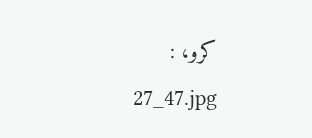کرو، :
27_47.jpg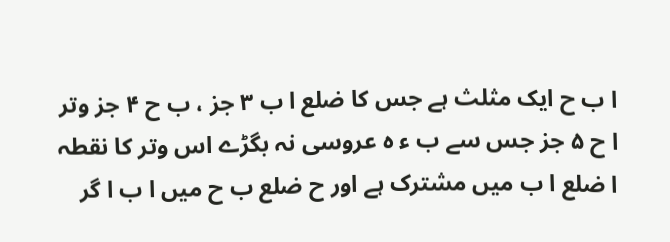ا ب ح ایک مثلث ہے جس کا ضلع ا ب ۳ جز ، ب ح ۴ جز وتر  ا ح ۵ جز جس سے ب ء ہ عروسی نہ بگڑے اس وتر کا نقطہ ا ضلع ا ب میں مشترک ہے اور ح ضلع ب ح میں ا ب ا گر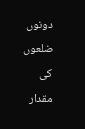دونوں ضلعوں کی مقدار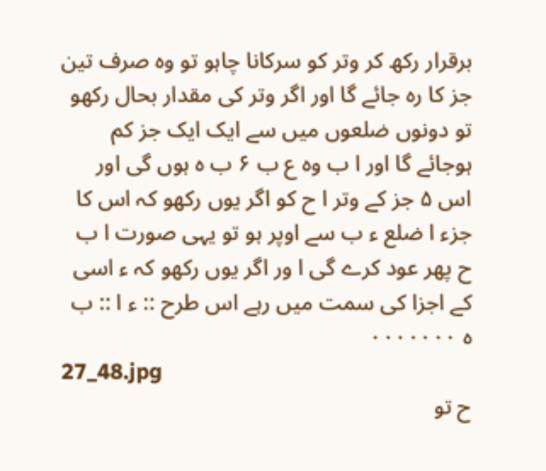برقرار رکھ کر وتر کو سرکانا چاہو تو وہ صرف تین جز کا رہ جائے گا اور اگر وتر کی مقدار بحال رکھو تو دونوں ضلعوں میں سے ایک ایک جز کم ہوجائے گا اور ا ب وہ ع ب ۶ ب ہ ہوں گی اور اس ۵ جز کے وتر ا ح کو اگر یوں رکھو کہ اس کا جزء ا ضلع ء ب سے اوپر ہو تو یہی صورت ا ب ح پھر عود کرے گی ا ور اگر یوں رکھو کہ ء اسی کے اجزا کی سمت میں رہے اس طرح :: ء ا :: ب ہ ۰۰۰۰۰۰۰
27_48.jpg
ح تو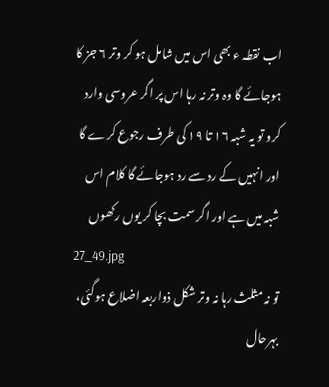اب نقطہ ء بھی اس میں شامل ہو کر وتر ۶ جز کا ہوجائے گا وہ وتر نہ رہا اس پر اگر عروسی وارد کرو تو یہ شبہ ۱۶ تا ۱۹ کی طرف رجوع کرے گا اور انہیں کے رد سے رد ہوجائے گا کلام اس شبہ میں ہے اور اگر سمت بچا کر یوں رکھوں
27_49.jpg
تو نہ مثلث رہا نہ وتر شکل ذواربعہ اضلاع ہوگئی، بہرحال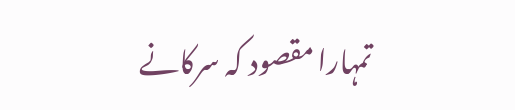تمہارا مقصود کہ سرکانے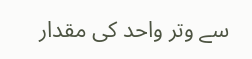سے وتر واحد کی مقدار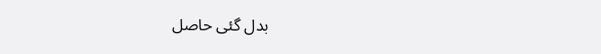بدل گئی حاصل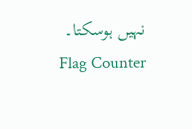نہیں ہوسکتا۔
Flag Counter